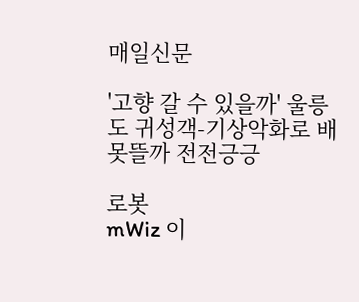매일신문

'고향 갈 수 있을까' 울릉도 귀성객-기상악화로 배 못뜰까 전전긍긍

로봇
mWiz 이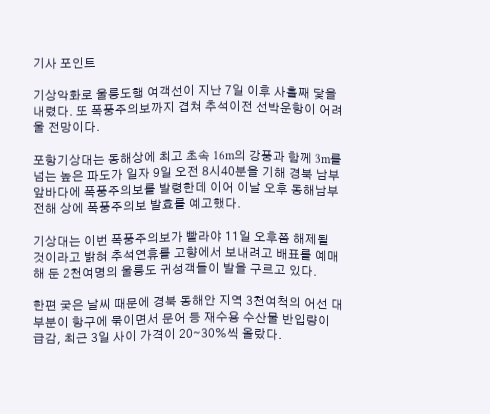기사 포인트

기상악화로 울릉도행 여객선이 지난 7일 이후 사흘째 닻을 내렸다. 또 폭풍주의보까지 겹쳐 추석이전 선박운항이 어려울 전망이다.

포항기상대는 동해상에 최고 초속 16m의 강풍과 함께 3m를 넘는 높은 파도가 일자 9일 오전 8시40분을 기해 경북 남부 앞바다에 폭풍주의보를 발령한데 이어 이날 오후 동해남부 전해 상에 폭풍주의보 발효를 예고했다.

기상대는 이번 폭풍주의보가 빨라야 11일 오후쯤 해제될 것이라고 밝혀 추석연휴를 고향에서 보내려고 배표를 예매해 둔 2천여명의 울릉도 귀성객들이 발을 구르고 있다.

한편 궂은 날씨 때문에 경북 동해안 지역 3천여척의 어선 대부분이 항구에 묶이면서 문어 등 재수용 수산물 반입량이 급감, 최근 3일 사이 가격이 20∼30%씩 올랐다.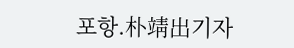포항.朴靖出기자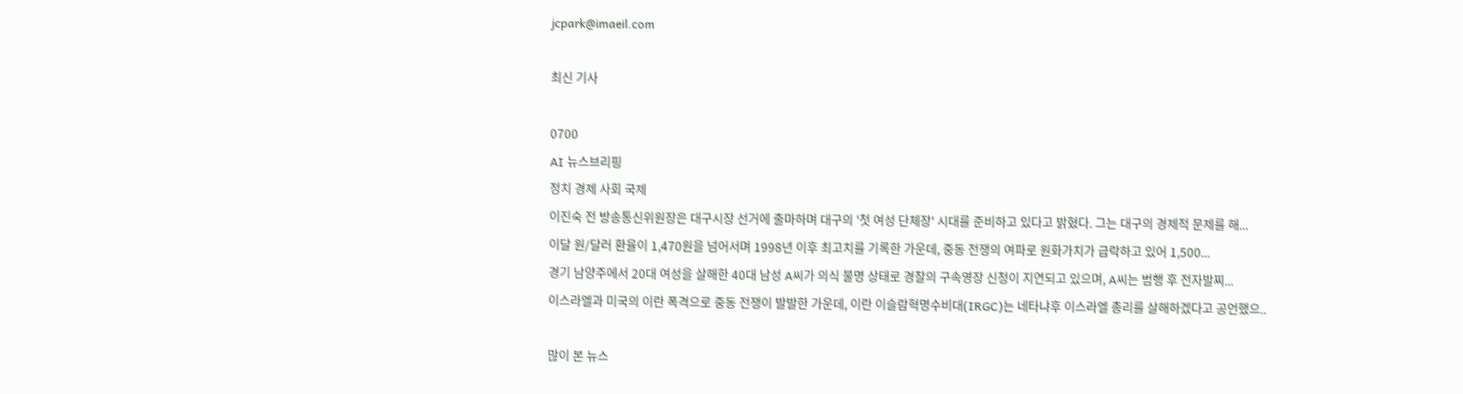jcpark@imaeil.com

최신 기사

0700
AI 뉴스브리핑
정치 경제 사회 국제
이진숙 전 방송통신위원장은 대구시장 선거에 출마하며 대구의 '첫 여성 단체장' 시대를 준비하고 있다고 밝혔다. 그는 대구의 경제적 문제를 해...
이달 원/달러 환율이 1,470원을 넘어서며 1998년 이후 최고치를 기록한 가운데, 중동 전쟁의 여파로 원화가치가 급락하고 있어 1,500...
경기 남양주에서 20대 여성을 살해한 40대 남성 A씨가 의식 불명 상태로 경찰의 구속영장 신청이 지연되고 있으며, A씨는 범행 후 전자발찌...
이스라엘과 미국의 이란 폭격으로 중동 전쟁이 발발한 가운데, 이란 이슬람혁명수비대(IRGC)는 네타냐후 이스라엘 총리를 살해하겠다고 공언했으..

많이 본 뉴스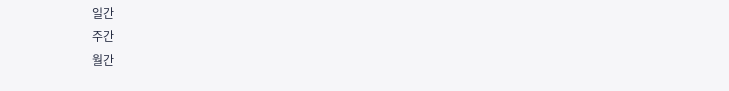일간
주간
월간